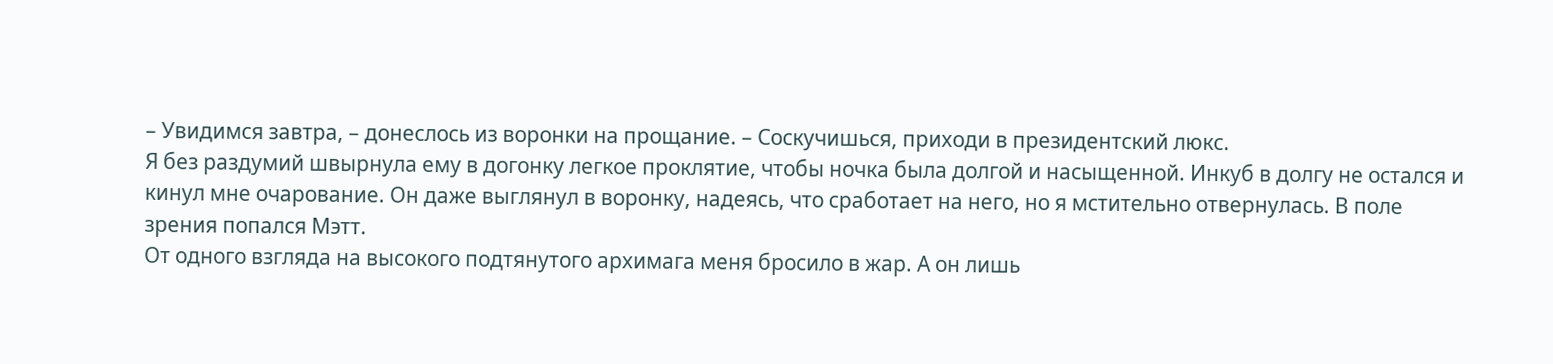– Увидимся завтра, – донеслось из воронки на прощание. – Соскучишься, приходи в президентский люкс.
Я без раздумий швырнула ему в догонку легкое проклятие, чтобы ночка была долгой и насыщенной. Инкуб в долгу не остался и кинул мне очарование. Он даже выглянул в воронку, надеясь, что сработает на него, но я мстительно отвернулась. В поле зрения попался Мэтт.
От одного взгляда на высокого подтянутого архимага меня бросило в жар. А он лишь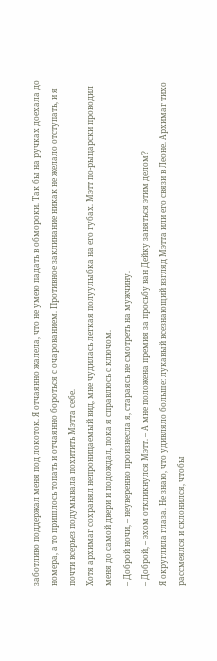заботливо поддержал меня под локоток. Я отчаянно жалела, что не умею падать в обмороки. Так бы на ручках доехала до номера, а то пришлось топать и отчаянно бороться с очарованием. Противное заклинание никак не желало отступать, и я почти всерьез подумывала похитить Мэтта себе.
Хотя архимаг сохранял непроницаемый вид, мне чудилась легкая полуулыбка на его губах. Мэтт по-рыцарски проводил меня до самой двери и подождал, пока я справлюсь с ключом.
– Доброй ночи, – неуверенно произнесла я, стараясь не смотреть на мужчину.
– Доброй, – эхом откликнулся Мэтт. – А мне положена премия за просьбу ван Дейку заняться этим делом?
Я округлила глаза. Не знаю, что удивляло больше: лукавый всезнающий взгляд Мэтта или его связи в Леоне. Архимаг тихо рассмеялся и склонился, чтобы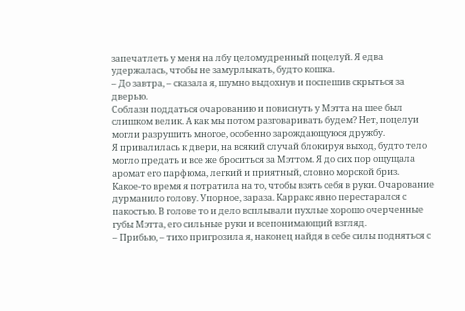запечатлеть у меня на лбу целомудренный поцелуй. Я едва удержалась, чтобы не замурлыкать, будто кошка.
– До завтра, – сказала я, шумно выдохнув и поспешив скрыться за дверью.
Соблазн поддаться очарованию и повиснуть у Мэтта на шее был слишком велик. А как мы потом разговаривать будем? Нет, поцелуи могли разрушить многое, особенно зарождающуюся дружбу.
Я привалилась к двери, на всякий случай блокируя выход, будто тело могло предать и все же броситься за Мэттом. Я до сих пор ощущала аромат его парфюма, легкий и приятный, словно морской бриз.
Какое-то время я потратила на то, чтобы взять себя в руки. Очарование дурманило голову. Упорное, зараза. Карракс явно перестарался с пакостью. В голове то и дело всплывали пухлые хорошо очерченные губы Мэтта, его сильные руки и всепонимающий взгляд.
– Прибью, – тихо пригрозила я, наконец найдя в себе силы подняться с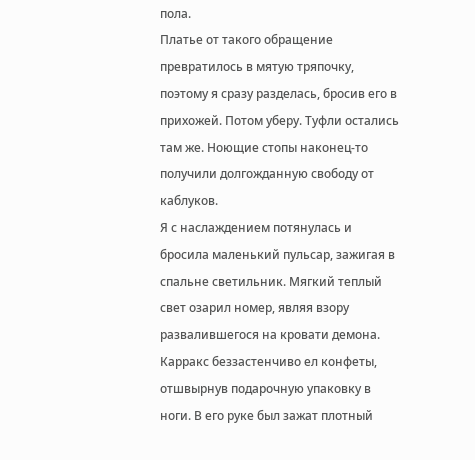пола.
Платье от такого обращение превратилось в мятую тряпочку, поэтому я сразу разделась, бросив его в прихожей. Потом уберу. Туфли остались там же. Ноющие стопы наконец-то получили долгожданную свободу от каблуков.
Я с наслаждением потянулась и бросила маленький пульсар, зажигая в спальне светильник. Мягкий теплый свет озарил номер, являя взору развалившегося на кровати демона. Карракс беззастенчиво ел конфеты, отшвырнув подарочную упаковку в ноги. В его руке был зажат плотный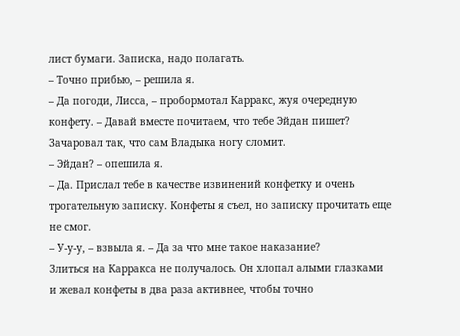лист бумаги. Записка, надо полагать.
– Точно прибью, – решила я.
– Да погоди, Лисса, – пробормотал Карракс, жуя очередную конфету. – Давай вместе почитаем, что тебе Эйдан пишет? Зачаровал так, что сам Владыка ногу сломит.
– Эйдан? – опешила я.
– Да. Прислал тебе в качестве извинений конфетку и очень трогательную записку. Конфеты я съел, но записку прочитать еще не смог.
– У-у-у, – взвыла я. – Да за что мне такое наказание?
Злиться на Карракса не получалось. Он хлопал алыми глазками и жевал конфеты в два раза активнее, чтобы точно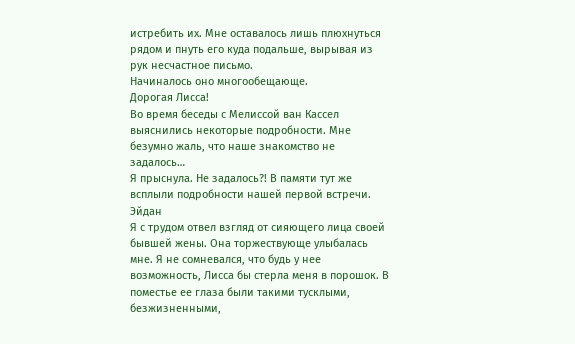истребить их. Мне оставалось лишь плюхнуться рядом и пнуть его куда подальше, вырывая из рук несчастное письмо.
Начиналось оно многообещающе.
Дорогая Лисса!
Во время беседы с Мелиссой ван Кассел выяснились некоторые подробности. Мне безумно жаль, что наше знакомство не задалось…
Я прыснула. Не задалось?! В памяти тут же всплыли подробности нашей первой встречи.
Эйдан
Я с трудом отвел взгляд от сияющего лица своей бывшей жены. Она торжествующе улыбалась мне. Я не сомневался, что будь у нее возможность, Лисса бы стерла меня в порошок. В поместье ее глаза были такими тусклыми, безжизненными,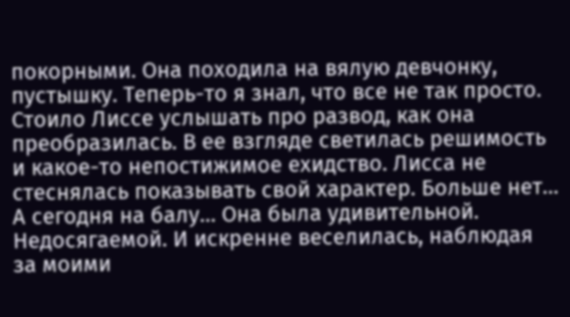покорными. Она походила на вялую девчонку, пустышку. Теперь-то я знал, что все не так просто.
Стоило Лиссе услышать про развод, как она преобразилась. В ее взгляде светилась решимость и какое-то непостижимое ехидство. Лисса не стеснялась показывать свой характер. Больше нет…
А сегодня на балу… Она была удивительной. Недосягаемой. И искренне веселилась, наблюдая за моими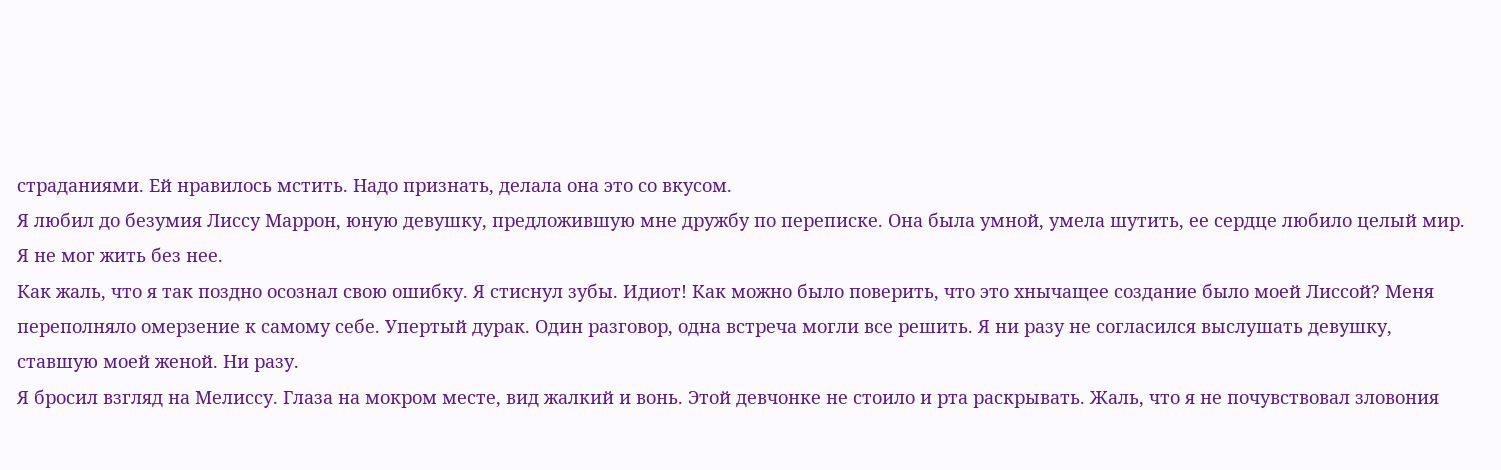страданиями. Ей нравилось мстить. Надо признать, делала она это со вкусом.
Я любил до безумия Лиссу Маррон, юную девушку, предложившую мне дружбу по переписке. Она была умной, умела шутить, ее сердце любило целый мир. Я не мог жить без нее.
Как жаль, что я так поздно осознал свою ошибку. Я стиснул зубы. Идиот! Как можно было поверить, что это хнычащее создание было моей Лиссой? Меня переполняло омерзение к самому себе. Упертый дурак. Один разговор, одна встреча могли все решить. Я ни разу не согласился выслушать девушку, ставшую моей женой. Ни разу.
Я бросил взгляд на Мелиссу. Глаза на мокром месте, вид жалкий и вонь. Этой девчонке не стоило и рта раскрывать. Жаль, что я не почувствовал зловония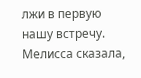лжи в первую нашу встречу. Мелисса сказала,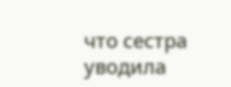что сестра уводила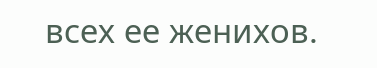всех ее женихов.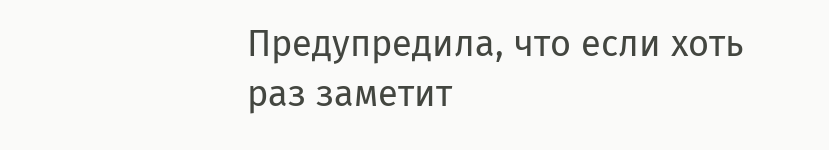Предупредила, что если хоть раз заметит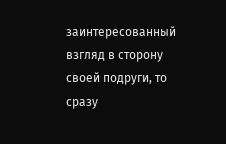заинтересованный взгляд в сторону своей подруги, то сразу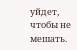уйдет, чтобы не мешать.